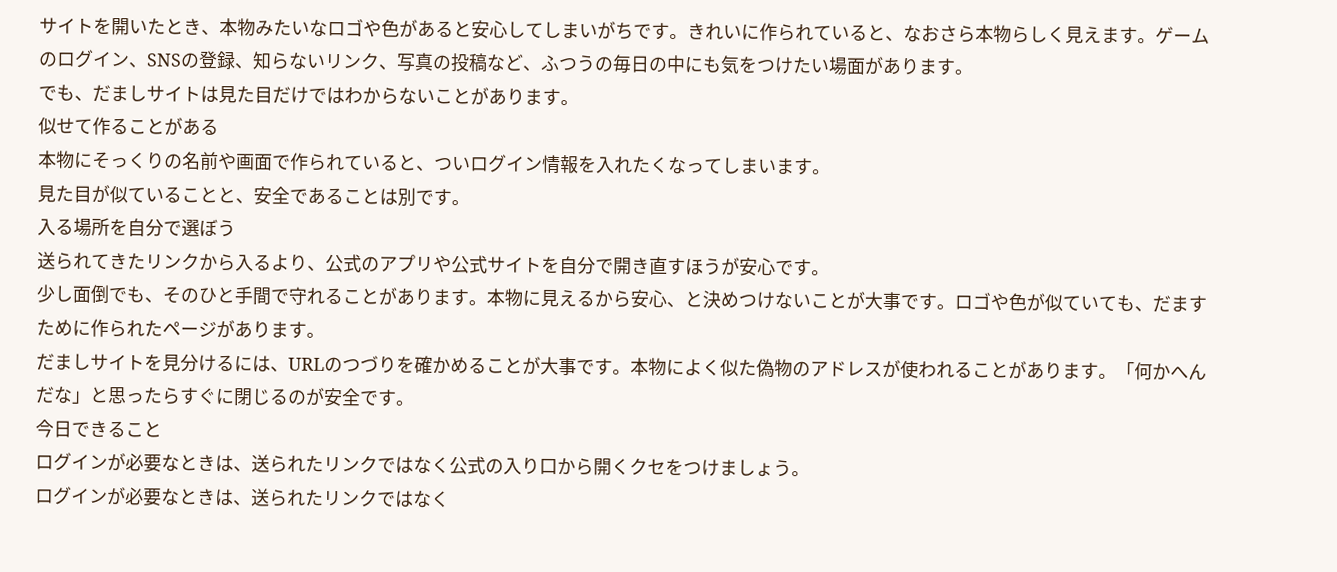サイトを開いたとき、本物みたいなロゴや色があると安心してしまいがちです。きれいに作られていると、なおさら本物らしく見えます。ゲームのログイン、SNSの登録、知らないリンク、写真の投稿など、ふつうの毎日の中にも気をつけたい場面があります。
でも、だましサイトは見た目だけではわからないことがあります。
似せて作ることがある
本物にそっくりの名前や画面で作られていると、ついログイン情報を入れたくなってしまいます。
見た目が似ていることと、安全であることは別です。
入る場所を自分で選ぼう
送られてきたリンクから入るより、公式のアプリや公式サイトを自分で開き直すほうが安心です。
少し面倒でも、そのひと手間で守れることがあります。本物に見えるから安心、と決めつけないことが大事です。ロゴや色が似ていても、だますために作られたページがあります。
だましサイトを見分けるには、URLのつづりを確かめることが大事です。本物によく似た偽物のアドレスが使われることがあります。「何かへんだな」と思ったらすぐに閉じるのが安全です。
今日できること
ログインが必要なときは、送られたリンクではなく公式の入り口から開くクセをつけましょう。
ログインが必要なときは、送られたリンクではなく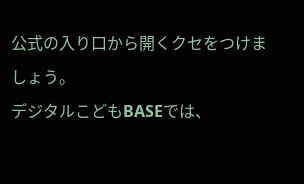公式の入り口から開くクセをつけましょう。
デジタルこどもBASEでは、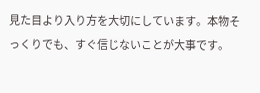見た目より入り方を大切にしています。本物そっくりでも、すぐ信じないことが大事です。